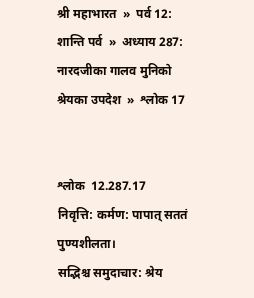श्री महाभारत  »  पर्व 12: शान्ति पर्व  »  अध्याय 287: नारदजीका गालव मुनिको श्रेयका उपदेश  »  श्लोक 17


श्लोक  12.287.17
निवृत्ति: कर्मण: पापात् सततं पुण्यशीलता।
सद्भिश्च समुदाचार: श्रेय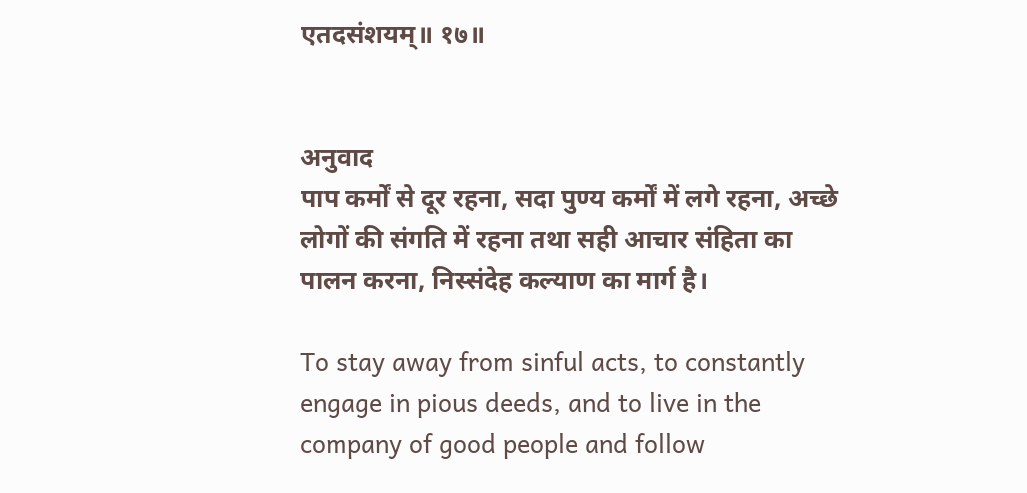एतदसंशयम्॥ १७॥


अनुवाद
पाप कर्मों से दूर रहना, सदा पुण्य कर्मों में लगे रहना, अच्छे लोगों की संगति में रहना तथा सही आचार संहिता का पालन करना, निस्संदेह कल्याण का मार्ग है।

To stay away from sinful acts, to constantly engage in pious deeds, and to live in the company of good people and follow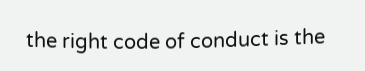the right code of conduct is the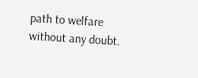path to welfare without any doubt.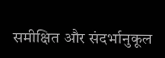समीक्षित और संदर्भानुकूल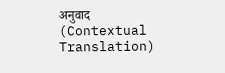अनुवाद (Contextual Translation)